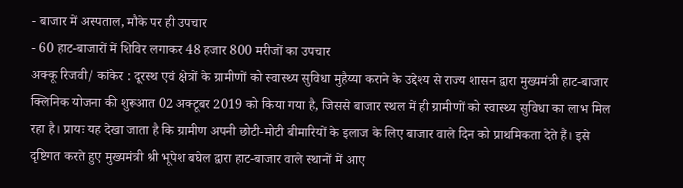- बाजार में अस्पताल, मौके पर ही उपचार
- 60 हाट-बाजारों में शिविर लगाकर 48 हजार 800 मरीजों का उपचार
अक्कू रिजवी/ कांकेर : दूरस्थ एवं क्षेत्रों के ग्रामीणों को स्वास्थ्य सुविधा मुहैय्या कराने के उद्देश्य से राज्य शासन द्वारा मुख्यमंत्री हाट-बाजार क्लिनिक योजना की शुरूआत 02 अक्टूबर 2019 को किया गया है, जिससे बाजार स्थल में ही ग्रामीणों को स्वास्थ्य सुविधा का लाभ मिल रहा है। प्रायः यह देखा जाता है कि ग्रामीण अपनी छोटी-मोटी बीमारियों के इलाज के लिए बाजार वाले दिन को प्राथमिकता देते हैं। इसे दृष्टिगत करते हुए मुख्यमंत्री श्री भूपेश बघेल द्वारा हाट-बाजार वाले स्थानों में आए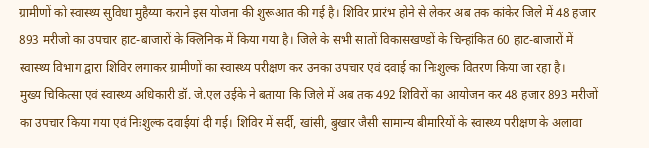ग्रामीणों को स्वास्थ्य सुविधा मुहैय्या कराने इस योजना की शुरूआत की गई है। शिविर प्रारंभ होने से लेकर अब तक कांकेर जिले में 48 हजार 893 मरीजो का उपचार हाट-बाजारों के क्लिनिक में किया गया है। जिले के सभी सातों विकासखण्डों के चिन्हांकित 60 हाट-बाजारों में स्वास्थ्य विभाग द्वारा शिविर लगाकर ग्रामीणों का स्वास्थ्य परीक्षण कर उनका उपचार एवं दवाई का निःशुल्क वितरण किया जा रहा है।
मुख्य चिकित्सा एवं स्वास्थ्य अधिकारी डॉ. जे.एल उईके ने बताया कि जिले में अब तक 492 शिविरों का आयोजन कर 48 हजार 893 मरीजों का उपचार किया गया एवं निःशुल्क दवाईयां दी गई। शिविर में सर्दी, खांसी, बुखार जैसी सामान्य बीमारियों के स्वास्थ्य परीक्षण के अलावा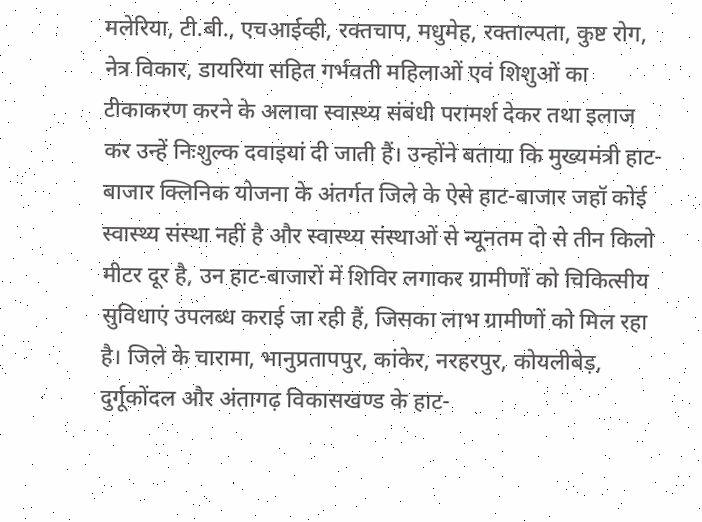मलेरिया, टी.बी., एचआईव्ही, रक्तचाप, मधुमेह, रक्ताल्पता, कुष्ट रोग, नेत्र विकार, डायरिया सहित गर्भवती महिलाओं एवं शिशुओं का टीकाकरण करने के अलावा स्वास्थ्य संबंधी परामर्श देकर तथा इलाज कर उन्हें निःशुल्क दवाइयां दी जाती हैं। उन्होंने बताया कि मुख्यमंत्री हाट-बाजार क्लिनिक योजना के अंतर्गत जिले के ऐसे हाट-बाजार जहॉ कोई स्वास्थ्य संस्था नहीं है और स्वास्थ्य संस्थाओं से न्यूनतम दो से तीन किलो मीटर दूर है, उन हाट-बाजारों में शिविर लगाकर ग्रामीणों को चिकित्सीय सुविधाएं उपलब्ध कराई जा रही हैं, जिसका लाभ ग्रामीणों को मिल रहा है। जिले के चारामा, भानुप्रतापपुर, कांकेर, नरहरपुर, कोयलीबेड़, दुर्गूकोंदल और अंतागढ़ विकासखण्ड के हाट-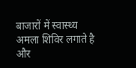बाजारों में स्वास्थ्य अमला शिविर लगाते है और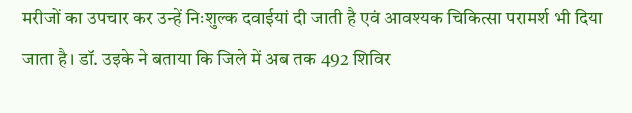मरीजों का उपचार कर उन्हें निःशुल्क दवाईयां दी जाती है एवं आवश्यक चिकित्सा परामर्श भी दिया जाता है। डॉ. उइके ने बताया कि जिले में अब तक 492 शिविर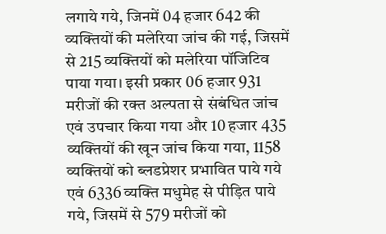लगाये गये, जिनमें 04 हजार 642 की व्यक्तियों की मलेरिया जांच की गई, जिसमें से 215 व्यक्तियों को मलेरिया पॉजिटिव पाया गया। इसी प्रकार 06 हजार 931 मरीजों की रक्त अल्पता से संबंधित जांच एवं उपचार किया गया और 10 हजार 435 व्यक्तियों की खून जांच किया गया, 1158 व्यक्तियों को ब्लडप्रेशर प्रभावित पाये गये एवं 6336 व्यक्ति मधुमेह से पीड़ित पाये गये, जिसमें से 579 मरीजों को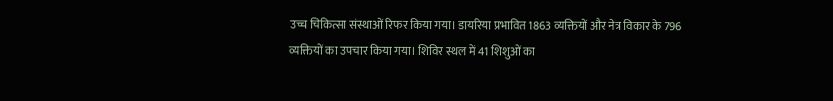उच्च चिकित्सा संस्थाओं रिफर किया गया। डायरिया प्रभावित 1863 व्यक्तियों और नेत्र विकार के 796 व्यक्तियों का उपचार किया गया। शिविर स्थल में 41 शिशुओं का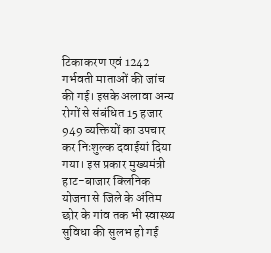टिकाकरण एवं 1242 गर्भवती माताओं की जांच की गई। इसके अलावा अन्य रोगों से संबंधित 15 हजार 949 व्यक्तियों का उपचार कर निःशुल्क दवाईयां दिया गया। इस प्रकार मुख्यमंत्री हाट-बाजार क्लिनिक योजना से जिले के अंतिम छोर के गांव तक भी स्वास्थ्य सुविधा की सुलभ हो गई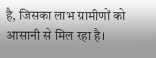है, जिसका लाभ ग्रामीणों को आसानी से मिल रहा है।